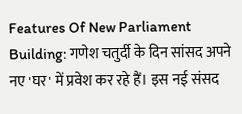Features Of New Parliament Building: गणेश चतुर्दी के दिन सांसद अपने नए 'घर' में प्रवेश कर रहे हैं। इस नई संसद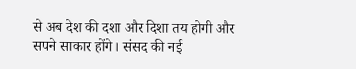से अब देश की दशा और दिशा तय होगी और सपने साकार होंगे। संसद की नई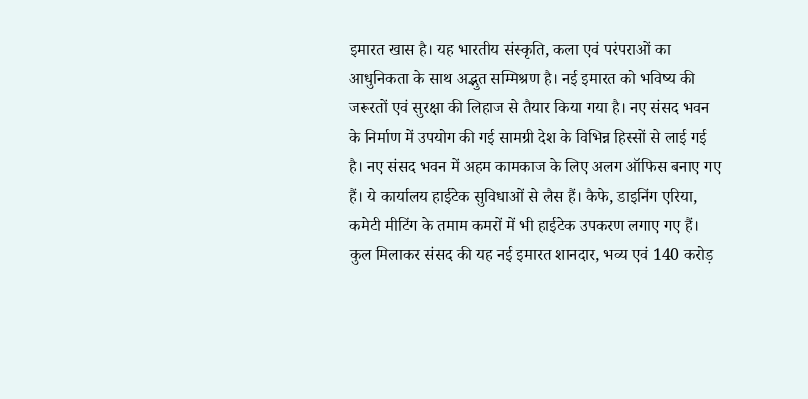इमारत खास है। यह भारतीय संस्कृति, कला एवं परंपराओं का आधुनिकता के साथ अद्भुत सम्मिश्रण है। नई इमारत को भविष्य की जरूरतों एवं सुरक्षा की लिहाज से तैयार किया गया है। नए संसद भवन के निर्माण में उपयोग की गई सामग्री देश के विभिन्न हिस्सों से लाई गई है। नए संसद भवन में अहम कामकाज के लिए अलग ऑफिस बनाए गए हैं। ये कार्यालय हाईटेक सुविधाओं से लैस हैं। कैफे, डाइनिंग एरिया, कमेटी मीटिंग के तमाम कमरों में भी हाईटेक उपकरण लगाए गए हैं। कुल मिलाकर संसद की यह नई इमारत शानदार, भव्य एवं 140 करोड़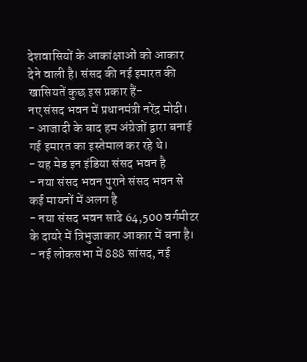देशवासियों के आकांक्षाओं को आकार देने वाली है। संसद की नई इमारत की खासियतें कुछ इस प्रकार हैं-
नए संसद भवन में प्रधानमंत्री नरेंद्र मोदी।
- आजादी के बाद हम अंग्रेजों द्वारा बनाई गई इमारत का इस्तेमाल कर रहे थे।
- यह मेड इन इंडिया संसद भवन है
- नया संसद भवन पुराने संसद भवन से कई मायनों में अलग है
- नया संसद भवन साढे 64,500 वर्गमीटर के दायरे में त्रिभुजाकार आकार में बना है।
- नई लोकसभा में 888 सांसद, नई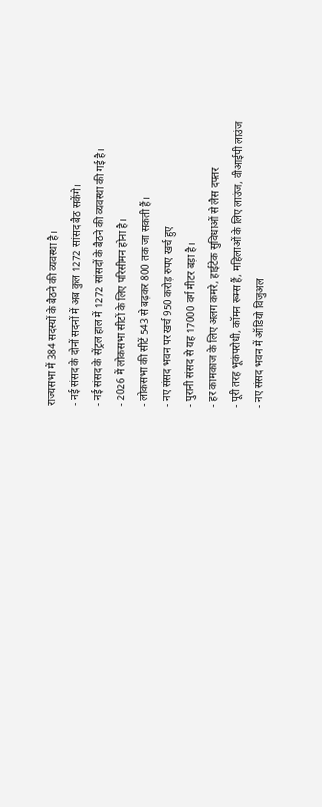राज्यसभा में 384 सदस्यों के बैठने की व्यवस्था है।
- नई संसद के दोनों सदनों में अब कुल 1272 सांसद बैठ सकेंगे।
- नई संसद के सेंट्रल हाल में 1272 सांसदों के बैठने की व्यवस्था की गई है।
- 2026 में लोकसभा सीटों के लिए परिसीमन होना है।
- लोकसभा की सीटें 543 से बढ़कर 800 तक जा सकती हैं।
- नए संसद भवन पर खर्च 950 करोड़ रुपए खर्च हुए
- पुरानी संसद से यह 17000 वर्ग मीटर बड़ा है।
- हर कामकाज के लिए अलग कमरे, हाईटेक सुविधाओं से लैस दफ्तर
- पूरी तरह भूकंपरोधी, कॉमन रूम्स हैं, महिलाओं के लिए लाउंज, वीआईपी लाउंज
- नए संसद भवन में ऑडियो विजुअल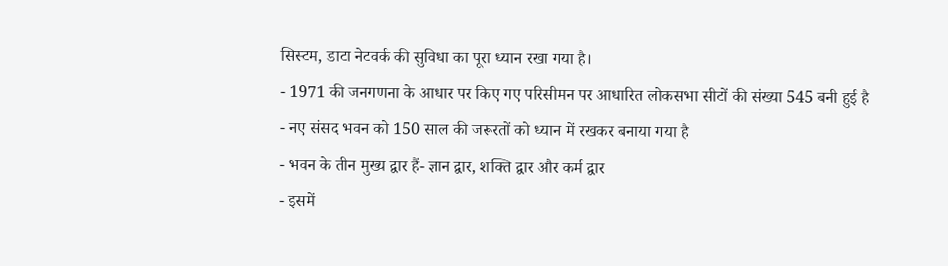सिस्टम, डाटा नेटवर्क की सुविधा का पूरा ध्यान रखा गया है।
- 1971 की जनगणना के आधार पर किए गए परिसीमन पर आधारित लोकसभा सीटों की संख्या 545 बनी हुई है
- नए संसद भवन को 150 साल की जरूरतों को ध्यान में रखकर बनाया गया है
- भवन के तीन मुख्य द्वार हैं- ज्ञान द्वार, शक्ति द्वार और कर्म द्वार
- इसमें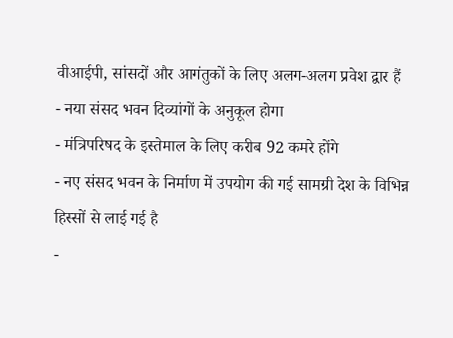वीआईपी, सांसदों और आगंतुकों के लिए अलग-अलग प्रवेश द्वार हैं
- नया संसद भवन दिव्यांगों के अनुकूल होगा
- मंत्रिपरिषद के इस्तेमाल के लिए करीब 92 कमरे होंगे
- नए संसद भवन के निर्माण में उपयोग की गई सामग्री देश के विभिन्न हिस्सों से लाई गई है
-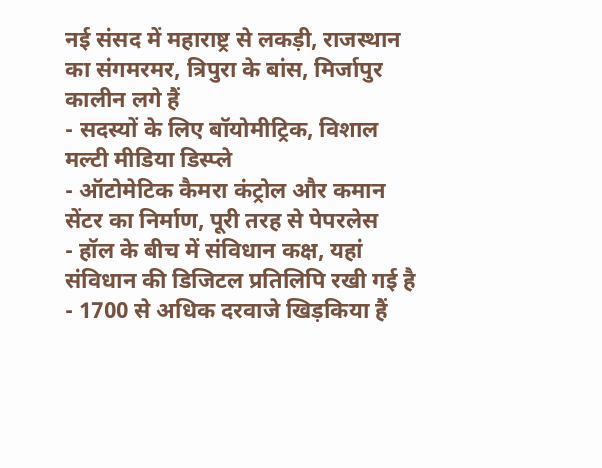नई संसद में महाराष्ट्र से लकड़ी, राजस्थान का संगमरमर, त्रिपुरा के बांस, मिर्जापुर कालीन लगे हैं
- सदस्यों के लिए बॉयोमीट्रिक, विशाल मल्टी मीडिया डिस्प्ले
- ऑटोमेटिक कैमरा कंट्रोल और कमान सेंटर का निर्माण, पूरी तरह से पेपरलेस
- हॉल के बीच में संविधान कक्ष, यहां संविधान की डिजिटल प्रतिलिपि रखी गई है
- 1700 से अधिक दरवाजे खिड़किया हैं